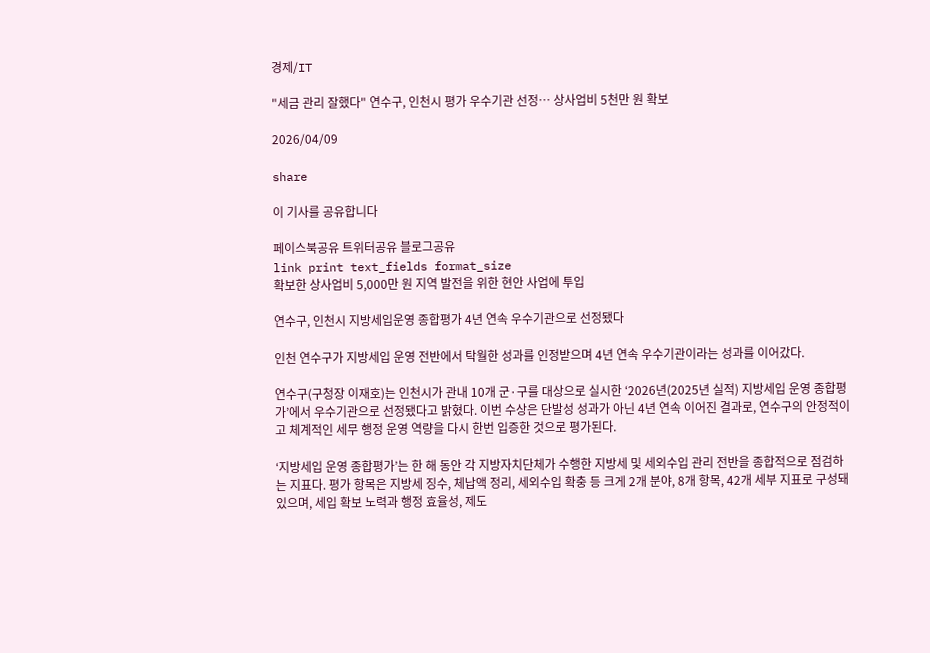경제/IT

"세금 관리 잘했다" 연수구, 인천시 평가 우수기관 선정… 상사업비 5천만 원 확보

2026/04/09

share

이 기사를 공유합니다

페이스북공유 트위터공유 블로그공유
link print text_fields format_size
확보한 상사업비 5,000만 원 지역 발전을 위한 현안 사업에 투입

연수구, 인천시 지방세입운영 종합평가 4년 연속 우수기관으로 선정됐다

인천 연수구가 지방세입 운영 전반에서 탁월한 성과를 인정받으며 4년 연속 우수기관이라는 성과를 이어갔다.

연수구(구청장 이재호)는 인천시가 관내 10개 군·구를 대상으로 실시한 ‘2026년(2025년 실적) 지방세입 운영 종합평가’에서 우수기관으로 선정됐다고 밝혔다. 이번 수상은 단발성 성과가 아닌 4년 연속 이어진 결과로, 연수구의 안정적이고 체계적인 세무 행정 운영 역량을 다시 한번 입증한 것으로 평가된다.

‘지방세입 운영 종합평가’는 한 해 동안 각 지방자치단체가 수행한 지방세 및 세외수입 관리 전반을 종합적으로 점검하는 지표다. 평가 항목은 지방세 징수, 체납액 정리, 세외수입 확충 등 크게 2개 분야, 8개 항목, 42개 세부 지표로 구성돼 있으며, 세입 확보 노력과 행정 효율성, 제도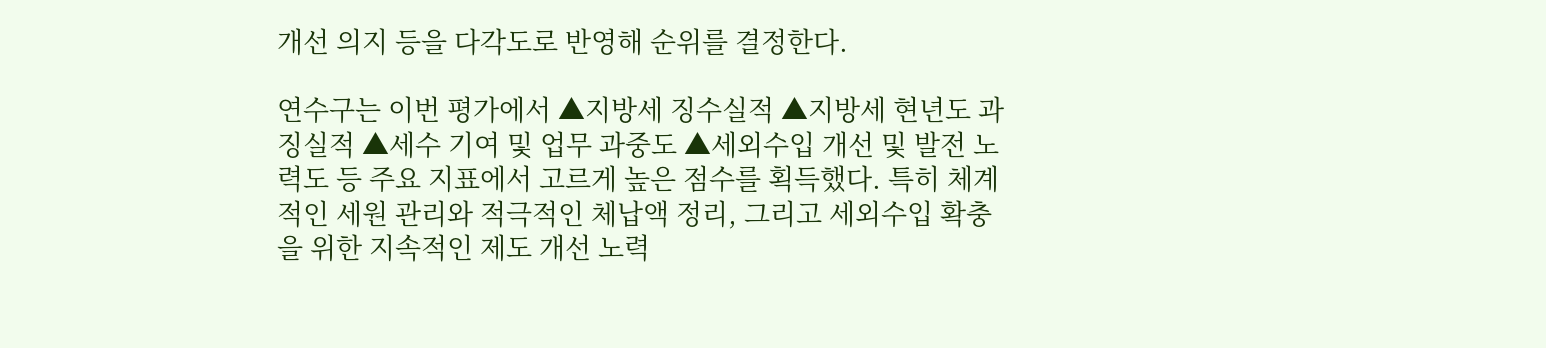개선 의지 등을 다각도로 반영해 순위를 결정한다.

연수구는 이번 평가에서 ▲지방세 징수실적 ▲지방세 현년도 과징실적 ▲세수 기여 및 업무 과중도 ▲세외수입 개선 및 발전 노력도 등 주요 지표에서 고르게 높은 점수를 획득했다. 특히 체계적인 세원 관리와 적극적인 체납액 정리, 그리고 세외수입 확충을 위한 지속적인 제도 개선 노력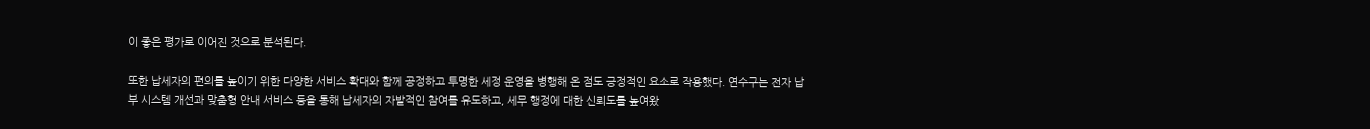이 좋은 평가로 이어진 것으로 분석된다.

또한 납세자의 편의를 높이기 위한 다양한 서비스 확대와 함께 공정하고 투명한 세정 운영을 병행해 온 점도 긍정적인 요소로 작용했다. 연수구는 전자 납부 시스템 개선과 맞춤형 안내 서비스 등을 통해 납세자의 자발적인 참여를 유도하고, 세무 행정에 대한 신뢰도를 높여왔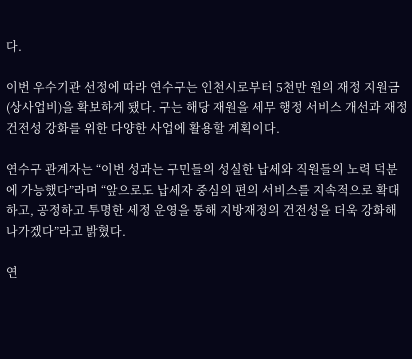다.

이번 우수기관 선정에 따라 연수구는 인천시로부터 5천만 원의 재정 지원금(상사업비)을 확보하게 됐다. 구는 해당 재원을 세무 행정 서비스 개선과 재정 건전성 강화를 위한 다양한 사업에 활용할 계획이다.

연수구 관계자는 “이번 성과는 구민들의 성실한 납세와 직원들의 노력 덕분에 가능했다”라며 “앞으로도 납세자 중심의 편의 서비스를 지속적으로 확대하고, 공정하고 투명한 세정 운영을 통해 지방재정의 건전성을 더욱 강화해 나가겠다”라고 밝혔다.

연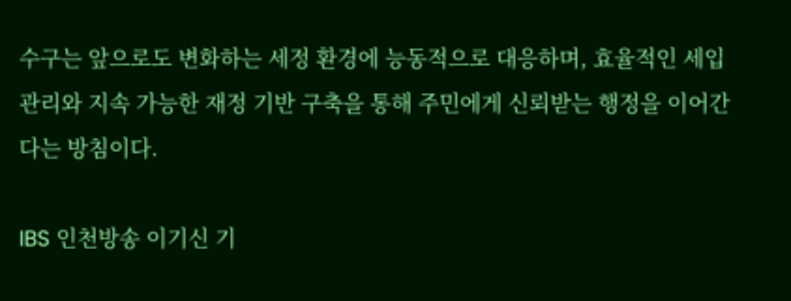수구는 앞으로도 변화하는 세정 환경에 능동적으로 대응하며, 효율적인 세입 관리와 지속 가능한 재정 기반 구축을 통해 주민에게 신뢰받는 행정을 이어간다는 방침이다.

IBS 인천방송 이기신 기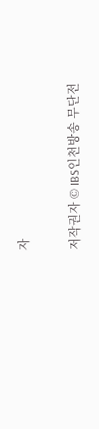자

저작권자 © IBS인천방송 무단전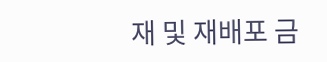재 및 재배포 금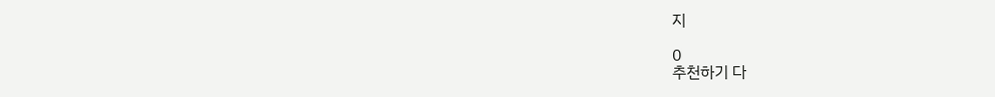지

0
추천하기 다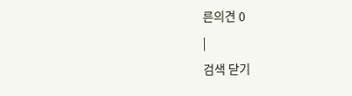른의견 0
|
검색 닫기